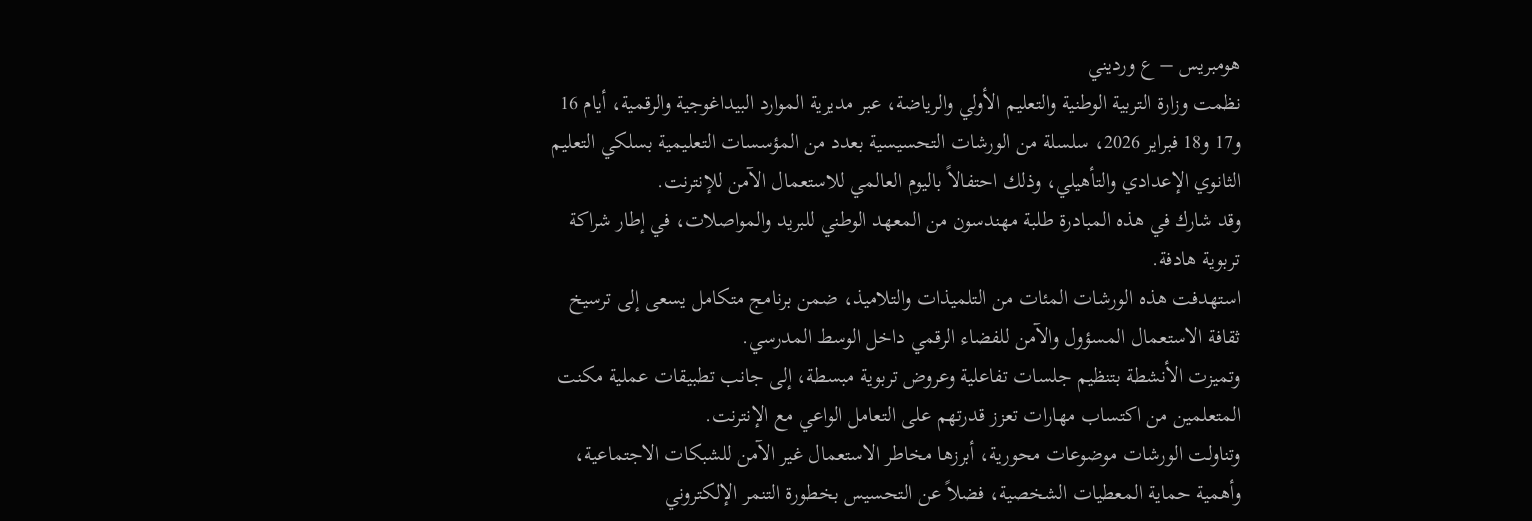هومبريس – ع ورديني
نظمت وزارة التربية الوطنية والتعليم الأولي والرياضة، عبر مديرية الموارد البيداغوجية والرقمية، أيام 16 و17 و18 فبراير 2026، سلسلة من الورشات التحسيسية بعدد من المؤسسات التعليمية بسلكي التعليم الثانوي الإعدادي والتأهيلي، وذلك احتفالاً باليوم العالمي للاستعمال الآمن للإنترنت.
وقد شارك في هذه المبادرة طلبة مهندسون من المعهد الوطني للبريد والمواصلات، في إطار شراكة تربوية هادفة.
استهدفت هذه الورشات المئات من التلميذات والتلاميذ، ضمن برنامج متكامل يسعى إلى ترسيخ ثقافة الاستعمال المسؤول والآمن للفضاء الرقمي داخل الوسط المدرسي.
وتميزت الأنشطة بتنظيم جلسات تفاعلية وعروض تربوية مبسطة، إلى جانب تطبيقات عملية مكنت المتعلمين من اكتساب مهارات تعزز قدرتهم على التعامل الواعي مع الإنترنت.
وتناولت الورشات موضوعات محورية، أبرزها مخاطر الاستعمال غير الآمن للشبكات الاجتماعية، وأهمية حماية المعطيات الشخصية، فضلاً عن التحسيس بخطورة التنمر الإلكتروني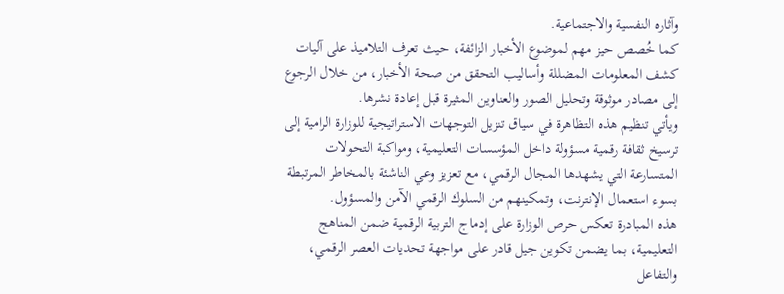وآثاره النفسية والاجتماعية.
كما خُصص حيز مهم لموضوع الأخبار الزائفة، حيث تعرف التلاميذ على آليات كشف المعلومات المضللة وأساليب التحقق من صحة الأخبار، من خلال الرجوع إلى مصادر موثوقة وتحليل الصور والعناوين المثيرة قبل إعادة نشرها.
ويأتي تنظيم هذه التظاهرة في سياق تنزيل التوجهات الاستراتيجية للوزارة الرامية إلى ترسيخ ثقافة رقمية مسؤولة داخل المؤسسات التعليمية، ومواكبة التحولات المتسارعة التي يشهدها المجال الرقمي، مع تعزيز وعي الناشئة بالمخاطر المرتبطة بسوء استعمال الإنترنت، وتمكينهم من السلوك الرقمي الآمن والمسؤول.
هذه المبادرة تعكس حرص الوزارة على إدماج التربية الرقمية ضمن المناهج التعليمية، بما يضمن تكوين جيل قادر على مواجهة تحديات العصر الرقمي، والتفاعل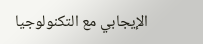الإيجابي مع التكنولوجيا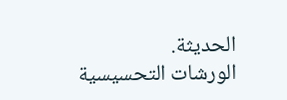الحديثة.
الورشات التحسيسية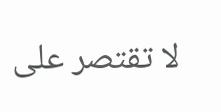لا تقتصر على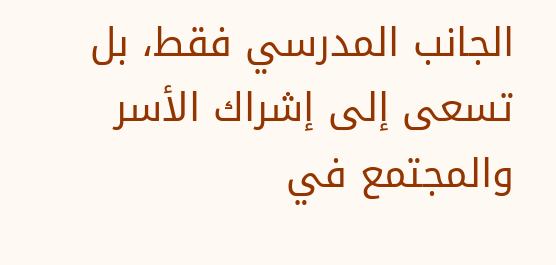الجانب المدرسي فقط، بل تسعى إلى إشراك الأسر والمجتمع في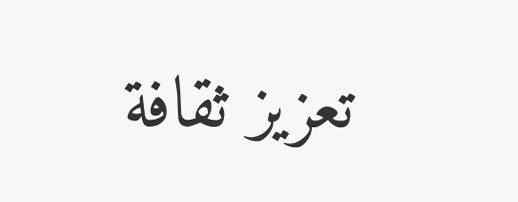تعزيز ثقافة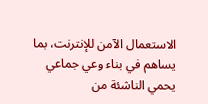الاستعمال الآمن للإنترنت، بما يساهم في بناء وعي جماعي يحمي الناشئة من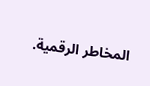المخاطر الرقمية.